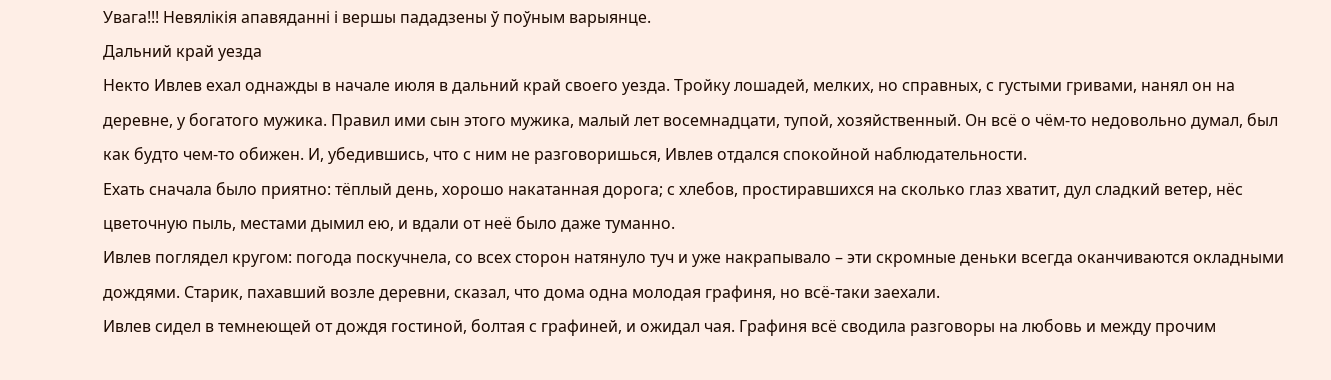Увага!!! Невялікія апавяданні і вершы пададзены ў поўным варыянце.
Дальний край уезда
Некто Ивлев ехал однажды в начале июля в дальний край своего уезда. Тройку лошадей, мелких, но справных, с густыми гривами, нанял он на деревне, у богатого мужика. Правил ими сын этого мужика, малый лет восемнадцати, тупой, хозяйственный. Он всё о чём-то недовольно думал, был как будто чем-то обижен. И, убедившись, что с ним не разговоришься, Ивлев отдался спокойной наблюдательности.
Ехать сначала было приятно: тёплый день, хорошо накатанная дорога; с хлебов, простиравшихся на сколько глаз хватит, дул сладкий ветер, нёс цветочную пыль, местами дымил ею, и вдали от неё было даже туманно.
Ивлев поглядел кругом: погода поскучнела, со всех сторон натянуло туч и уже накрапывало – эти скромные деньки всегда оканчиваются окладными дождями. Старик, пахавший возле деревни, сказал, что дома одна молодая графиня, но всё-таки заехали.
Ивлев сидел в темнеющей от дождя гостиной, болтая с графиней, и ожидал чая. Графиня всё сводила разговоры на любовь и между прочим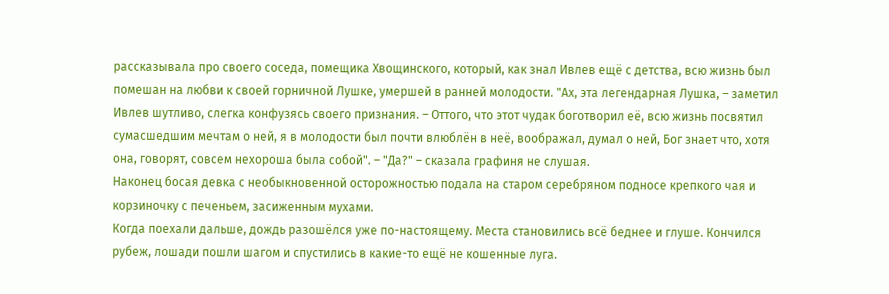рассказывала про своего соседа, помещика Хвощинского, который, как знал Ивлев ещё с детства, всю жизнь был помешан на любви к своей горничной Лушке, умершей в ранней молодости. "Ах, эта легендарная Лушка, – заметил Ивлев шутливо, слегка конфузясь своего признания. – Оттого, что этот чудак боготворил её, всю жизнь посвятил сумасшедшим мечтам о ней, я в молодости был почти влюблён в неё, воображал, думал о ней, Бог знает что, хотя она, говорят, совсем нехороша была собой". – "Да?" – сказала графиня не слушая.
Наконец босая девка с необыкновенной осторожностью подала на старом серебряном подносе крепкого чая и корзиночку с печеньем, засиженным мухами.
Когда поехали дальше, дождь разошёлся уже по-настоящему. Места становились всё беднее и глуше. Кончился рубеж, лошади пошли шагом и спустились в какие-то ещё не кошенные луга.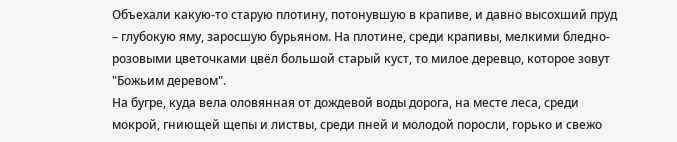Объехали какую-то старую плотину, потонувшую в крапиве, и давно высохший пруд – глубокую яму, заросшую бурьяном. На плотине, среди крапивы, мелкими бледно-розовыми цветочками цвёл большой старый куст, то милое деревцо, которое зовут "Божьим деревом".
На бугре, куда вела оловянная от дождевой воды дорога, на месте леса, среди мокрой, гниющей щепы и листвы, среди пней и молодой поросли, горько и свежо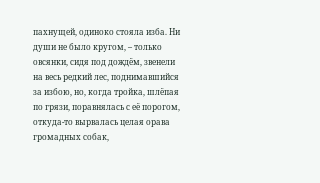пахнущей, одиноко стояла изба. Ни души не было кругом, – только овсянки, сидя под дождём, звенели на весь редкий лес, поднимавшийся за избою, но, когда тройка, шлёпая по грязи, поравнялась с её порогом, откуда-то вырвалась целая орава громадных собак,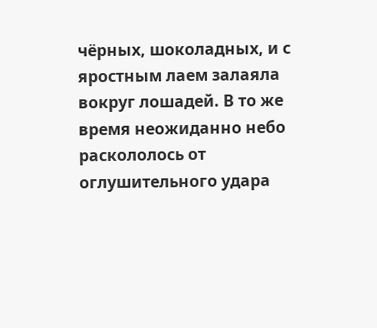чёрных, шоколадных, и с яростным лаем залаяла вокруг лошадей. В то же время неожиданно небо раскололось от оглушительного удара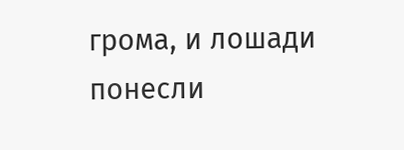грома, и лошади понесли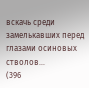вскачь среди замелькавших перед глазами осиновых стволов…
(396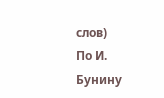слов)
По И. Бунину